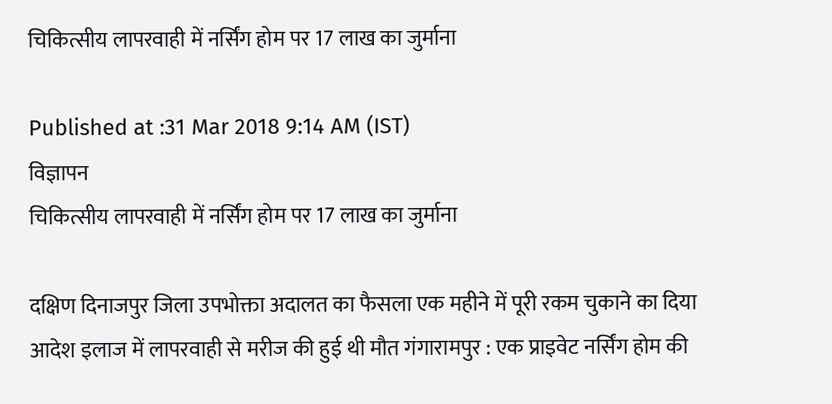चिकित्सीय लापरवाही में नर्सिंग होम पर 17 लाख का जुर्माना

Published at :31 Mar 2018 9:14 AM (IST)
विज्ञापन
चिकित्सीय लापरवाही में नर्सिंग होम पर 17 लाख का जुर्माना

दक्षिण दिनाजपुर जिला उपभोक्ता अदालत का फैसला एक महीने में पूरी रकम चुकाने का दिया आदेश इलाज में लापरवाही से मरीज की हुई थी मौत गंगारामपुर : एक प्राइवेट नर्सिंग होम की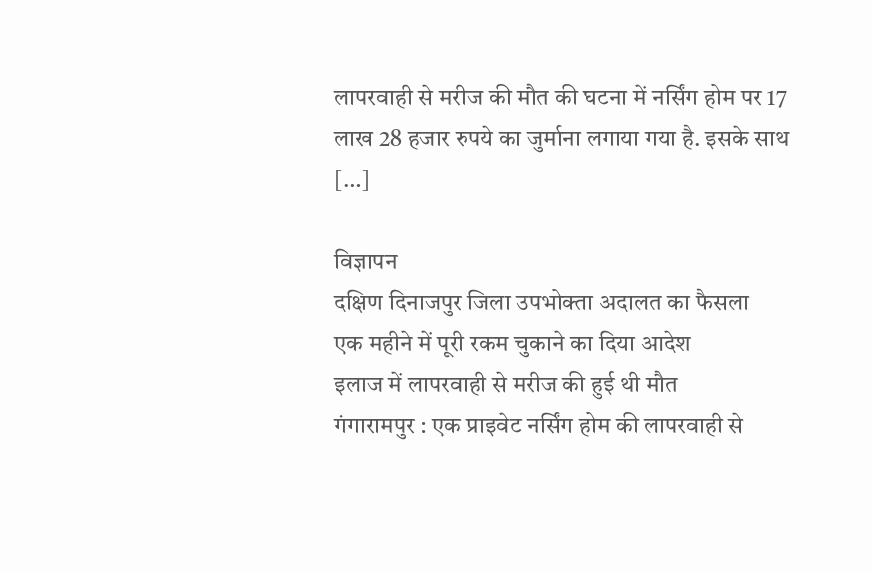लापरवाही से मरीज की मौत की घटना में नर्सिंग होम पर 17 लाख 28 हजार रुपये का जुर्माना लगाया गया है. इसके साथ […]

विज्ञापन
दक्षिण दिनाजपुर जिला उपभोक्ता अदालत का फैसला
एक महीने में पूरी रकम चुकाने का दिया आदेश
इलाज में लापरवाही से मरीज की हुई थी मौत
गंगारामपुर : एक प्राइवेट नर्सिंग होम की लापरवाही से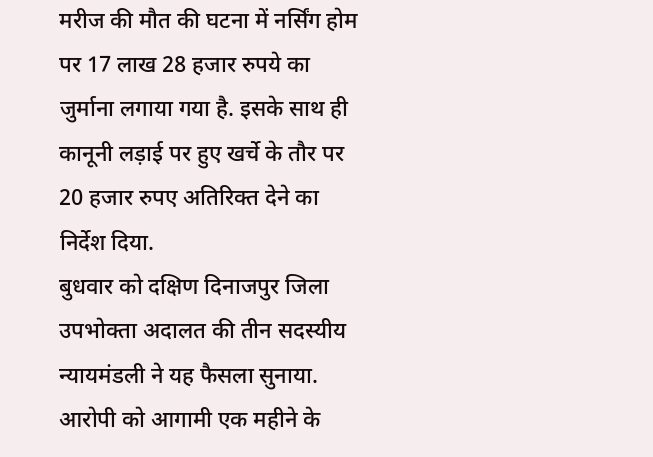मरीज की मौत की घटना में नर्सिंग होम पर 17 लाख 28 हजार रुपये का जुर्माना लगाया गया है. इसके साथ ही कानूनी लड़ाई पर हुए खर्चे के तौर पर 20 हजार रुपए अतिरिक्त देने का निर्देश दिया.
बुधवार को दक्षिण दिनाजपुर जिला उपभोक्ता अदालत की तीन सदस्यीय न्यायमंडली ने यह फैसला सुनाया. आरोपी को आगामी एक महीने के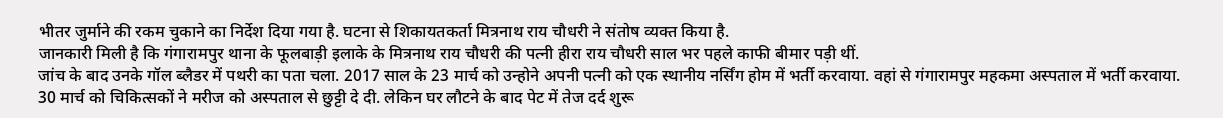भीतर जुर्माने की रकम चुकाने का निर्देश दिया गया है. घटना से शिकायतकर्ता मित्रनाथ राय चौधरी ने संतोष व्यक्त किया है.
जानकारी मिली है कि गंगारामपुर थाना के फूलबाड़ी इलाके के मित्रनाथ राय चौधरी की पत्नी हीरा राय चौधरी साल भर पहले काफी बीमार पड़ी थीं.
जांच के बाद उनके गॉल ब्लैडर में पथरी का पता चला. 2017 साल के 23 मार्च को उन्होने अपनी पत्नी को एक स्थानीय नर्सिंग होम में भर्ती करवाया. वहां से गंगारामपुर महकमा अस्पताल में भर्ती करवाया. 30 मार्च को चिकित्सकों ने मरीज को अस्पताल से छुट्टी दे दी. लेकिन घर लौटने के बाद पेट में तेज दर्द शुरू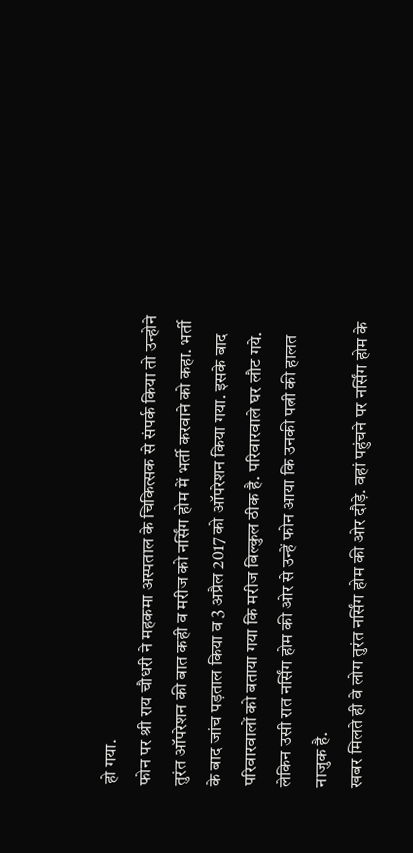हो गया.
फोन पर श्री राय चौधरी ने महकमा अस्पताल के चिकित्सक से संपर्क किया तो उन्होने तुरंत ऑपरेशन की बात कही व मरीज को नर्सिंग होम में भर्ती करवाने को कहा. भर्ती के बाद जांच पड़ताल किया व 3 अप्रैल 2017 को ऑपरेशन किया गया. इसके बाद परिवारवालों को बताया गया कि मरीज बिल्कुल ठीक है. परिवारवाले घर लौट गये. लेकिन उसी रात नर्सिंग होम की ओर से उन्हें फोन आया कि उनकी पत्नी की हालत नाजुक है.
खबर मिलते ही वे लोग तुरंत नर्सिंग होम की ओर दौड़े. वहां पहुंचने पर नर्सिंग होम के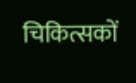चिकित्सकों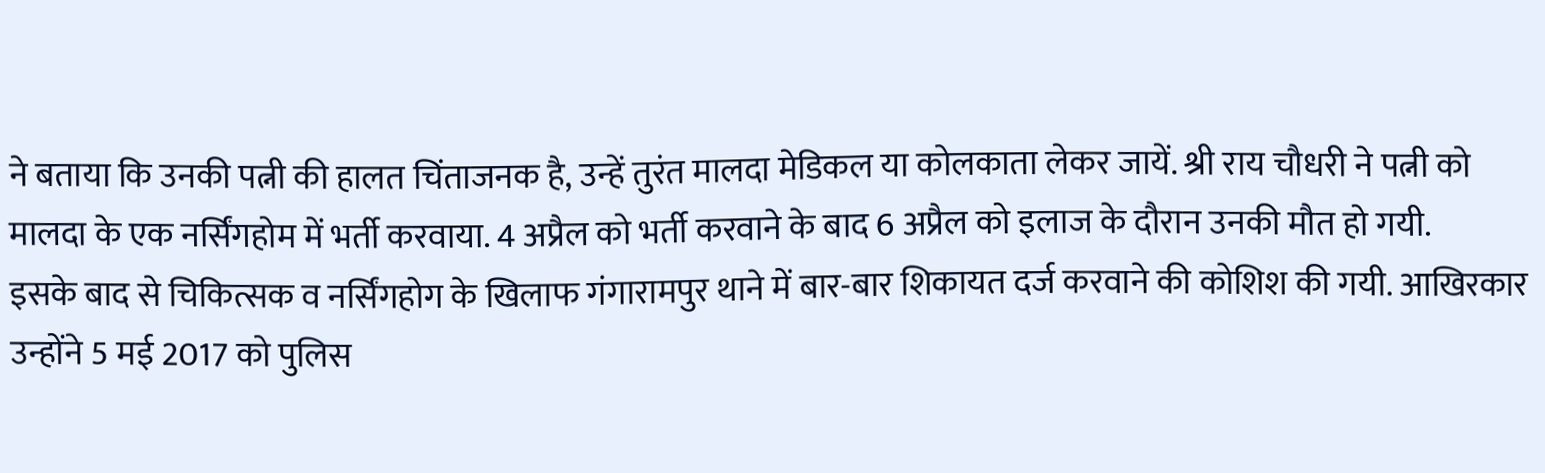ने बताया कि उनकी पत्नी की हालत चिंताजनक है, उन्हें तुरंत मालदा मेडिकल या कोलकाता लेकर जायें. श्री राय चौधरी ने पत्नी को मालदा के एक नर्सिंगहोम में भर्ती करवाया. 4 अप्रैल को भर्ती करवाने के बाद 6 अप्रैल को इलाज के दौरान उनकी मौत हो गयी.
इसके बाद से चिकित्सक व नर्सिंगहोग के खिलाफ गंगारामपुर थाने में बार-बार शिकायत दर्ज करवाने की कोशिश की गयी. आखिरकार उन्होंने 5 मई 2017 को पुलिस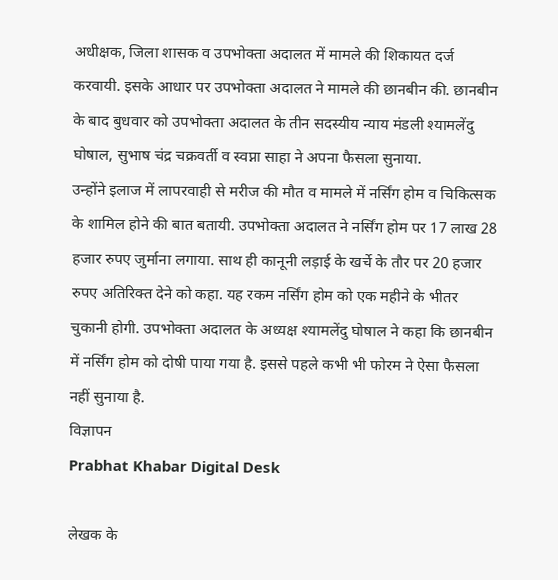अधीक्षक, जिला शासक व उपभोक्ता अदालत में मामले की शिकायत दर्ज करवायी. इसके आधार पर उपभोक्ता अदालत ने मामले की छानबीन की. छानबीन के बाद बुधवार को उपभोक्ता अदालत के तीन सदस्यीय न्याय मंडली श्यामलेंदु घोषाल, सुभाष चंद्र चक्रवर्ती व स्वप्ना साहा ने अपना फैसला सुनाया.
उन्होंने इलाज में लापरवाही से मरीज की मौत व मामले में नर्सिंग होम व चिकित्सक के शामिल होने की बात बतायी. उपभोक्ता अदालत ने नर्सिंग होम पर 17 लाख 28 हजार रुपए जुर्माना लगाया. साथ ही कानूनी लड़ाई के खर्चे के तौर पर 20 हजार रुपए अतिरिक्त देने को कहा. यह रकम नर्सिंग होम को एक महीने के भीतर चुकानी होगी. उपभोक्ता अदालत के अध्यक्ष श्यामलेंदु घोषाल ने कहा कि छानबीन में नर्सिंग होम को दोषी पाया गया है. इससे पहले कभी भी फोरम ने ऐसा फैसला नहीं सुनाया है.
विज्ञापन
Prabhat Khabar Digital Desk

लेखक के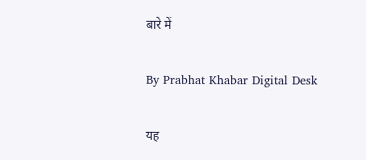बारे में

By Prabhat Khabar Digital Desk

यह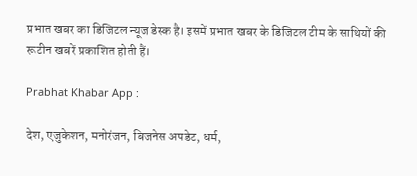प्रभात खबर का डिजिटल न्यूज डेस्क है। इसमें प्रभात खबर के डिजिटल टीम के साथियों की रूटीन खबरें प्रकाशित होती हैं।

Prabhat Khabar App :

देश, एजुकेशन, मनोरंजन, बिजनेस अपडेट, धर्म,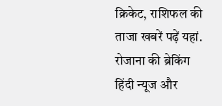क्रिकेट, राशिफल की ताजा खबरें पढ़ें यहां. रोजाना की ब्रेकिंग हिंदी न्यूज और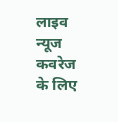लाइव न्यूज कवरेज के लिए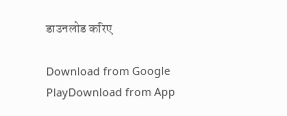डाउनलोड करिए

Download from Google PlayDownload from App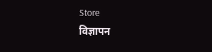Store
विज्ञापन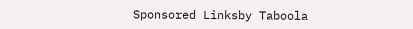Sponsored Linksby Taboola